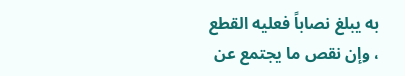به يبلغ نصاباً فعليه القطع ، وإن نقص ما يجتمع عن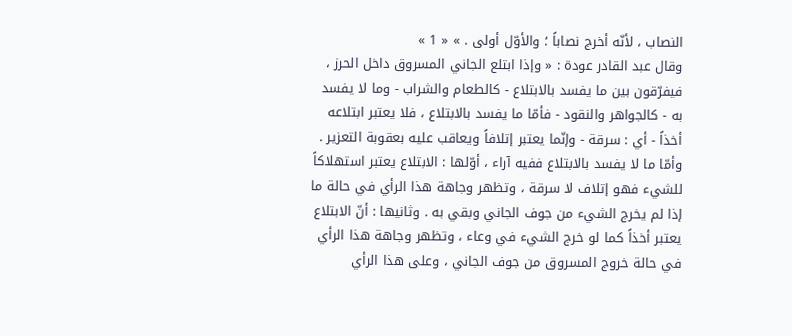النصاب ، لأنّه أخرج نصاباً ؛ والأوّل أولى . » « 1 »
وقال عبد القادر عودة : « وإذا ابتلع الجاني المسروق داخل الحرز ، فيفرّقون بين ما يفسد بالابتلاع - كالطعام والشراب - وما لا يفسد به - كالجواهر والنقود - فأمّا ما يفسد بالابتلاع ، فلا يعتبر ابتلاعه أخذاً - أي : سرقة - وإنّما يعتبر إتلافاً ويعاقب عليه بعقوبة التعزير . وأمّا ما لا يفسد بالابتلاع ففيه آراء ، أوّلها : الابتلاع يعتبر استهلاكاً للشيء فهو إتلاف لا سرقة ، وتظهر وجاهة هذا الرأي في حالة ما إذا لم يخرج الشيء من جوف الجاني وبقي به . وثانيها : أنّ الابتلاع يعتبر أخذاً كما لو خرج الشيء في وعاء ، وتظهر وجاهة هذا الرأي في حالة خروج المسروق من جوف الجاني ، وعلى هذا الرأي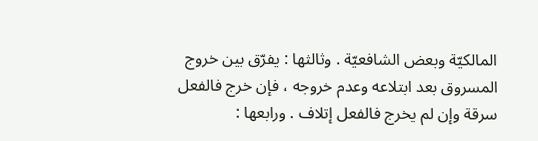المالكيّة وبعض الشافعيّة . وثالثها : يفرّق بين خروج المسروق بعد ابتلاعه وعدم خروجه ، فإن خرج فالفعل سرقة وإن لم يخرج فالفعل إتلاف . ورابعها :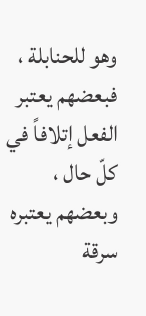وهو للحنابلة ، فبعضهم يعتبر الفعل إتلافاً في كلّ حال ، وبعضهم يعتبره سرقة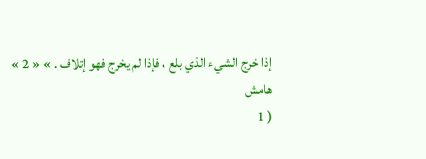إذا خرج الشيء الذي بلع ، فإذا لم يخرج فهو إتلاف . » « 2 »
هامش
( 1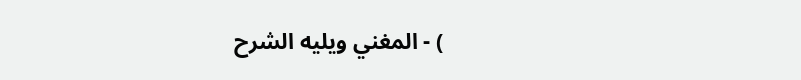) - المغني ويليه الشرح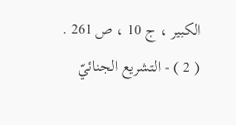الكبير ، ج 10 ، ص 261 .
( 2 ) - التشريع الجنائيّ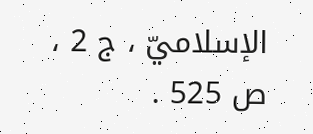الإسلاميّ ، ج 2 ، ص 525 .